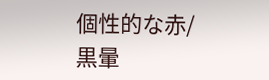個性的な赤/黒暈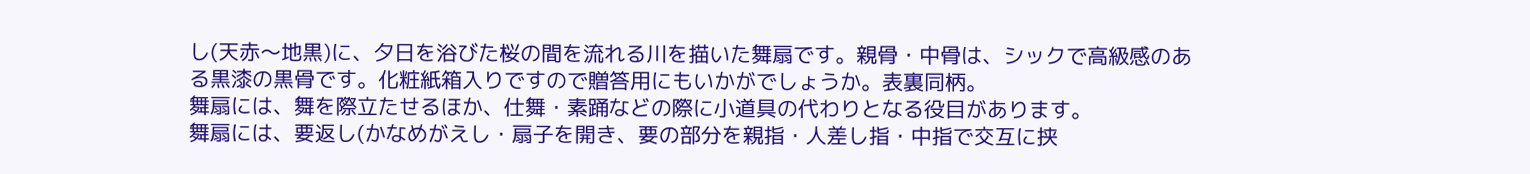し(天赤〜地黒)に、夕日を浴びた桜の間を流れる川を描いた舞扇です。親骨・中骨は、シックで高級感のある黒漆の黒骨です。化粧紙箱入りですので贈答用にもいかがでしょうか。表裏同柄。
舞扇には、舞を際立たせるほか、仕舞・素踊などの際に小道具の代わりとなる役目があります。
舞扇には、要返し(かなめがえし・扇子を開き、要の部分を親指・人差し指・中指で交互に挟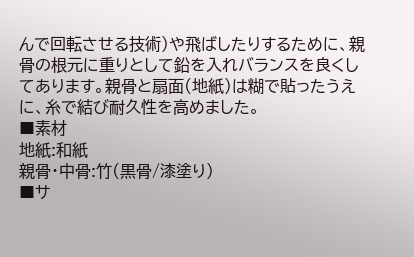んで回転させる技術)や飛ばしたりするために、親骨の根元に重りとして鉛を入れバランスを良くしてあります。親骨と扇面(地紙)は糊で貼ったうえに、糸で結び耐久性を高めました。
■素材
地紙:和紙
親骨・中骨:竹(黒骨/漆塗り)
■サ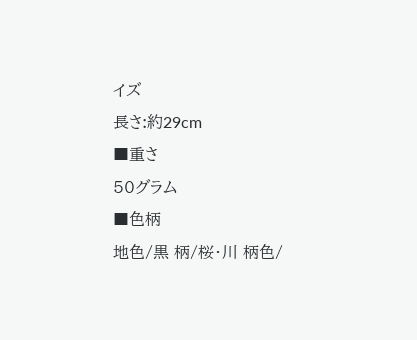イズ
長さ:約29cm
■重さ
50グラム
■色柄
地色/黒 柄/桜・川 柄色/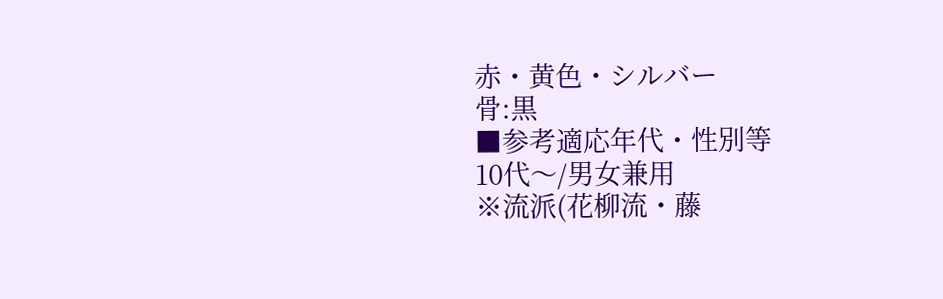赤・黄色・シルバー
骨:黒
■参考適応年代・性別等
10代〜/男女兼用
※流派(花柳流・藤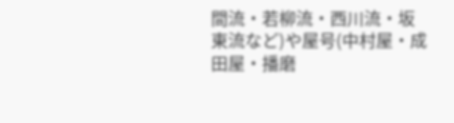間流・若柳流・西川流・坂東流など)や屋号(中村屋・成田屋・播磨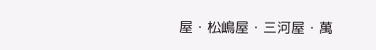屋・松嶋屋・三河屋・萬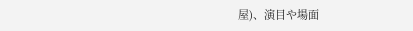屋)、演目や場面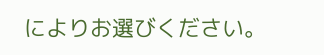によりお選びください。